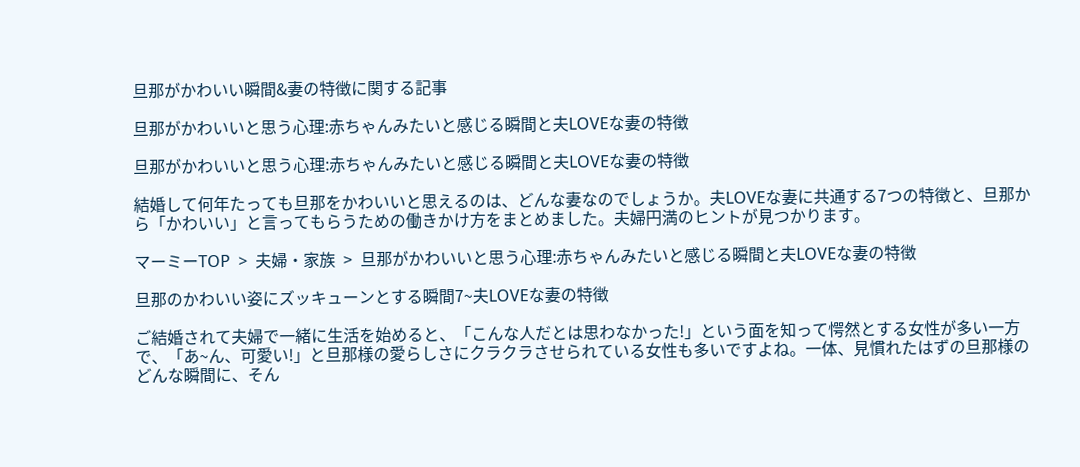旦那がかわいい瞬間&妻の特徴に関する記事

旦那がかわいいと思う心理:赤ちゃんみたいと感じる瞬間と夫LOVEな妻の特徴

旦那がかわいいと思う心理:赤ちゃんみたいと感じる瞬間と夫LOVEな妻の特徴

結婚して何年たっても旦那をかわいいと思えるのは、どんな妻なのでしょうか。夫LOVEな妻に共通する7つの特徴と、旦那から「かわいい」と言ってもらうための働きかけ方をまとめました。夫婦円満のヒントが見つかります。

マーミーTOP  >  夫婦・家族  >  旦那がかわいいと思う心理:赤ちゃんみたいと感じる瞬間と夫LOVEな妻の特徴

旦那のかわいい姿にズッキューンとする瞬間7~夫LOVEな妻の特徴

ご結婚されて夫婦で一緒に生活を始めると、「こんな人だとは思わなかった!」という面を知って愕然とする女性が多い一方で、「あ~ん、可愛い!」と旦那様の愛らしさにクラクラさせられている女性も多いですよね。一体、見慣れたはずの旦那様のどんな瞬間に、そん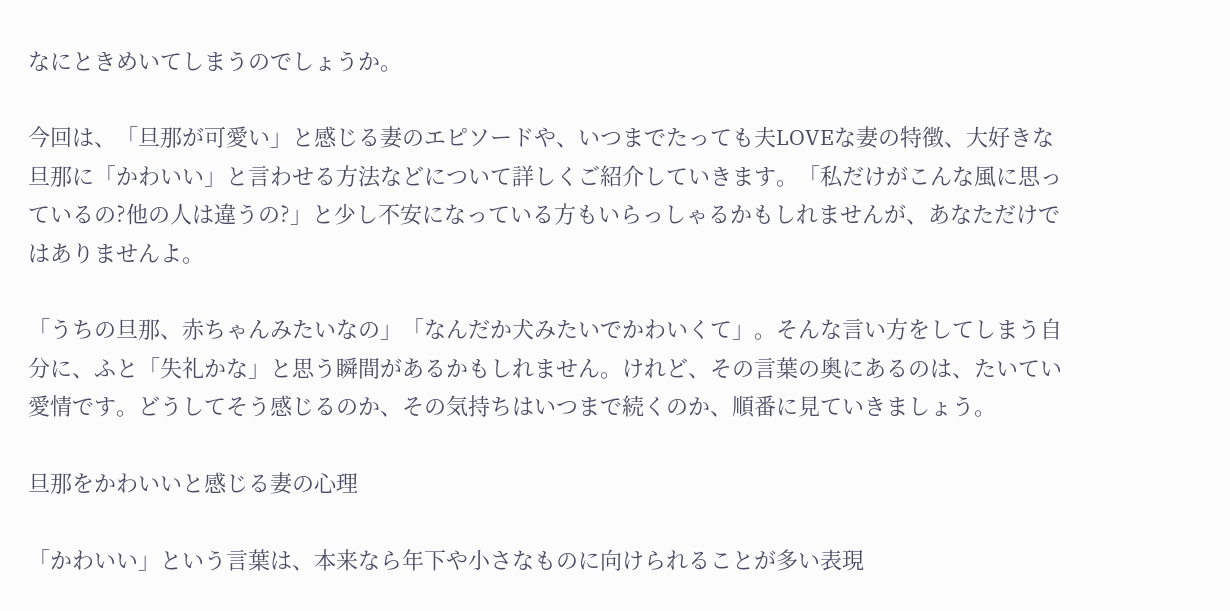なにときめいてしまうのでしょうか。

今回は、「旦那が可愛い」と感じる妻のエピソードや、いつまでたっても夫LOVEな妻の特徴、大好きな旦那に「かわいい」と言わせる方法などについて詳しくご紹介していきます。「私だけがこんな風に思っているの?他の人は違うの?」と少し不安になっている方もいらっしゃるかもしれませんが、あなただけではありませんよ。

「うちの旦那、赤ちゃんみたいなの」「なんだか犬みたいでかわいくて」。そんな言い方をしてしまう自分に、ふと「失礼かな」と思う瞬間があるかもしれません。けれど、その言葉の奥にあるのは、たいてい愛情です。どうしてそう感じるのか、その気持ちはいつまで続くのか、順番に見ていきましょう。

旦那をかわいいと感じる妻の心理

「かわいい」という言葉は、本来なら年下や小さなものに向けられることが多い表現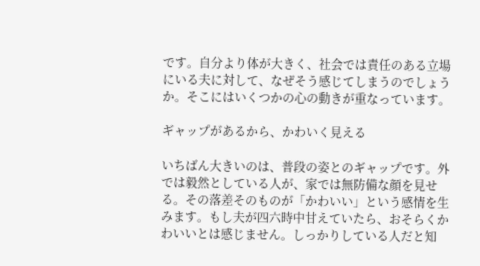です。自分より体が大きく、社会では責任のある立場にいる夫に対して、なぜそう感じてしまうのでしょうか。そこにはいくつかの心の動きが重なっています。

ギャップがあるから、かわいく見える

いちばん大きいのは、普段の姿とのギャップです。外では毅然としている人が、家では無防備な顔を見せる。その落差そのものが「かわいい」という感情を生みます。もし夫が四六時中甘えていたら、おそらくかわいいとは感じません。しっかりしている人だと知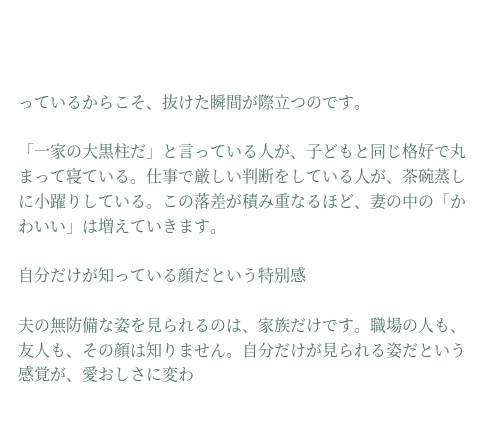っているからこそ、抜けた瞬間が際立つのです。

「一家の大黒柱だ」と言っている人が、子どもと同じ格好で丸まって寝ている。仕事で厳しい判断をしている人が、茶碗蒸しに小躍りしている。この落差が積み重なるほど、妻の中の「かわいい」は増えていきます。

自分だけが知っている顔だという特別感

夫の無防備な姿を見られるのは、家族だけです。職場の人も、友人も、その顔は知りません。自分だけが見られる姿だという感覚が、愛おしさに変わ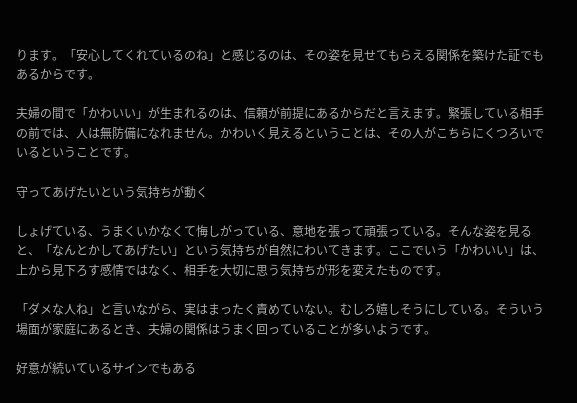ります。「安心してくれているのね」と感じるのは、その姿を見せてもらえる関係を築けた証でもあるからです。

夫婦の間で「かわいい」が生まれるのは、信頼が前提にあるからだと言えます。緊張している相手の前では、人は無防備になれません。かわいく見えるということは、その人がこちらにくつろいでいるということです。

守ってあげたいという気持ちが動く

しょげている、うまくいかなくて悔しがっている、意地を張って頑張っている。そんな姿を見ると、「なんとかしてあげたい」という気持ちが自然にわいてきます。ここでいう「かわいい」は、上から見下ろす感情ではなく、相手を大切に思う気持ちが形を変えたものです。

「ダメな人ね」と言いながら、実はまったく責めていない。むしろ嬉しそうにしている。そういう場面が家庭にあるとき、夫婦の関係はうまく回っていることが多いようです。

好意が続いているサインでもある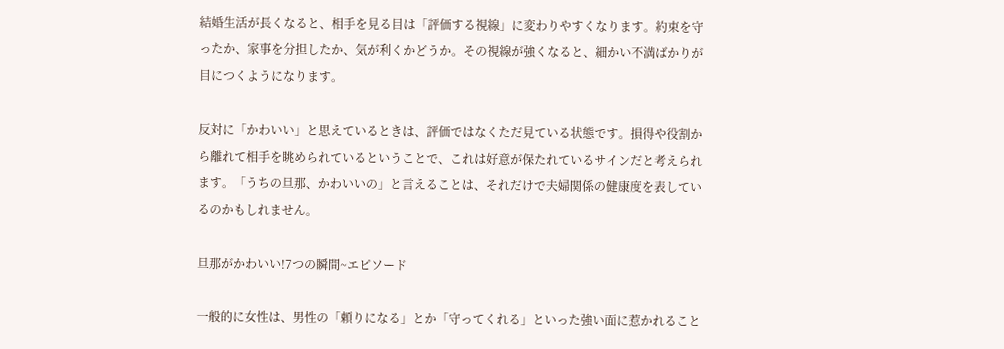結婚生活が長くなると、相手を見る目は「評価する視線」に変わりやすくなります。約束を守ったか、家事を分担したか、気が利くかどうか。その視線が強くなると、細かい不満ばかりが目につくようになります。

反対に「かわいい」と思えているときは、評価ではなくただ見ている状態です。損得や役割から離れて相手を眺められているということで、これは好意が保たれているサインだと考えられます。「うちの旦那、かわいいの」と言えることは、それだけで夫婦関係の健康度を表しているのかもしれません。

旦那がかわいい!7つの瞬間~エピソード

一般的に女性は、男性の「頼りになる」とか「守ってくれる」といった強い面に惹かれること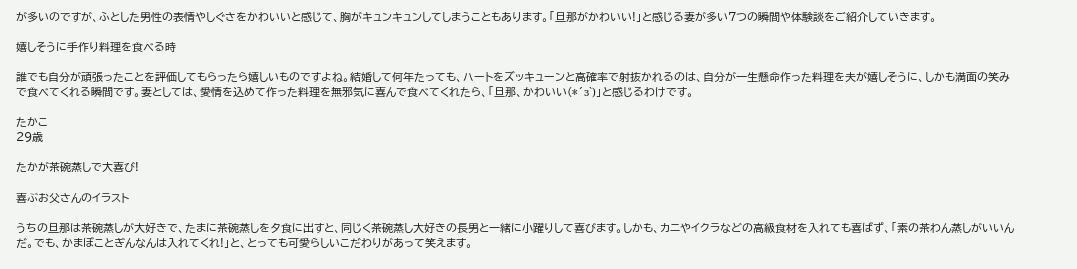が多いのですが、ふとした男性の表情やしぐさをかわいいと感じて、胸がキュンキュンしてしまうこともあります。「旦那がかわいい!」と感じる妻が多い7つの瞬間や体験談をご紹介していきます。

嬉しそうに手作り料理を食べる時

誰でも自分が頑張ったことを評価してもらったら嬉しいものですよね。結婚して何年たっても、ハートをズッキューンと高確率で射抜かれるのは、自分が一生懸命作った料理を夫が嬉しそうに、しかも満面の笑みで食べてくれる瞬間です。妻としては、愛情を込めて作った料理を無邪気に喜んで食べてくれたら、「旦那、かわいい(*´з`)」と感じるわけです。

たかこ
29歳

たかが茶碗蒸しで大喜び!

喜ぶお父さんのイラスト

うちの旦那は茶碗蒸しが大好きで、たまに茶碗蒸しを夕食に出すと、同じく茶碗蒸し大好きの長男と一緒に小躍りして喜びます。しかも、カニやイクラなどの高級食材を入れても喜ばず、「素の茶わん蒸しがいいんだ。でも、かまぼことぎんなんは入れてくれ!」と、とっても可愛らしいこだわりがあって笑えます。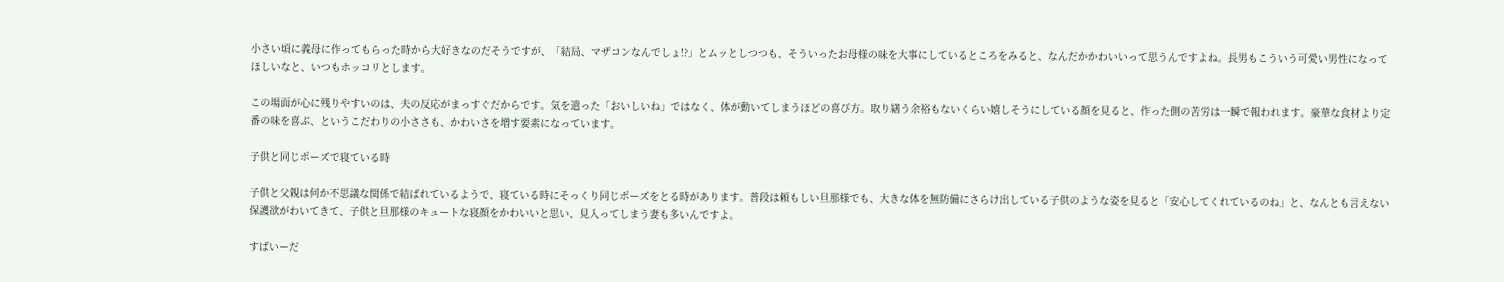小さい頃に義母に作ってもらった時から大好きなのだそうですが、「結局、マザコンなんでしょ!?」とムッとしつつも、そういったお母様の味を大事にしているところをみると、なんだかかわいいって思うんですよね。長男もこういう可愛い男性になってほしいなと、いつもホッコリとします。

この場面が心に残りやすいのは、夫の反応がまっすぐだからです。気を遣った「おいしいね」ではなく、体が動いてしまうほどの喜び方。取り繕う余裕もないくらい嬉しそうにしている顔を見ると、作った側の苦労は一瞬で報われます。豪華な食材より定番の味を喜ぶ、というこだわりの小ささも、かわいさを増す要素になっています。

子供と同じポーズで寝ている時

子供と父親は何か不思議な関係で結ばれているようで、寝ている時にそっくり同じポーズをとる時があります。普段は頼もしい旦那様でも、大きな体を無防備にさらけ出している子供のような姿を見ると「安心してくれているのね」と、なんとも言えない保護欲がわいてきて、子供と旦那様のキュートな寝顔をかわいいと思い、見入ってしまう妻も多いんですよ。

すぱいーだ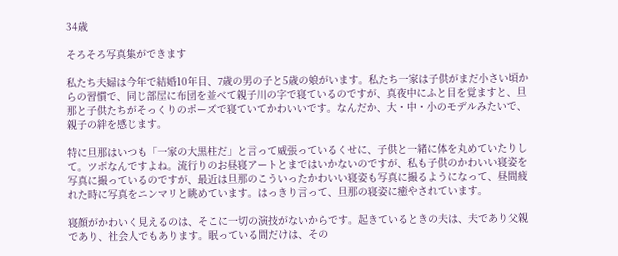34歳

そろそろ写真集ができます

私たち夫婦は今年で結婚10年目、7歳の男の子と5歳の娘がいます。私たち一家は子供がまだ小さい頃からの習慣で、同じ部屋に布団を並べて親子川の字で寝ているのですが、真夜中にふと目を覚ますと、旦那と子供たちがそっくりのポーズで寝ていてかわいいです。なんだか、大・中・小のモデルみたいで、親子の絆を感じます。

特に旦那はいつも「一家の大黒柱だ」と言って威張っているくせに、子供と一緒に体を丸めていたりして。ツボなんですよね。流行りのお昼寝アートとまではいかないのですが、私も子供のかわいい寝姿を写真に撮っているのですが、最近は旦那のこういったかわいい寝姿も写真に撮るようになって、昼間疲れた時に写真をニンマリと眺めています。はっきり言って、旦那の寝姿に癒やされています。

寝顔がかわいく見えるのは、そこに一切の演技がないからです。起きているときの夫は、夫であり父親であり、社会人でもあります。眠っている間だけは、その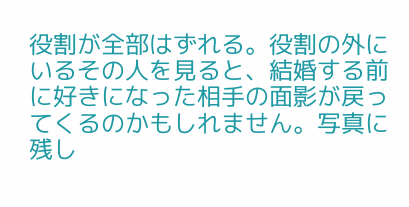役割が全部はずれる。役割の外にいるその人を見ると、結婚する前に好きになった相手の面影が戻ってくるのかもしれません。写真に残し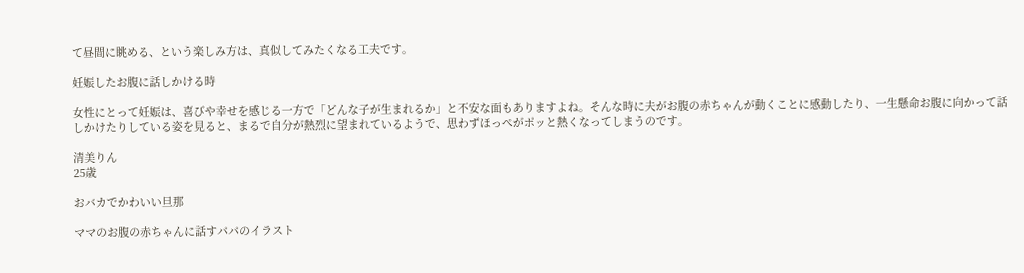て昼間に眺める、という楽しみ方は、真似してみたくなる工夫です。

妊娠したお腹に話しかける時

女性にとって妊娠は、喜びや幸せを感じる一方で「どんな子が生まれるか」と不安な面もありますよね。そんな時に夫がお腹の赤ちゃんが動くことに感動したり、一生懸命お腹に向かって話しかけたりしている姿を見ると、まるで自分が熱烈に望まれているようで、思わずほっぺがポッと熱くなってしまうのです。

清美りん
25歳

おバカでかわいい旦那

ママのお腹の赤ちゃんに話すパパのイラスト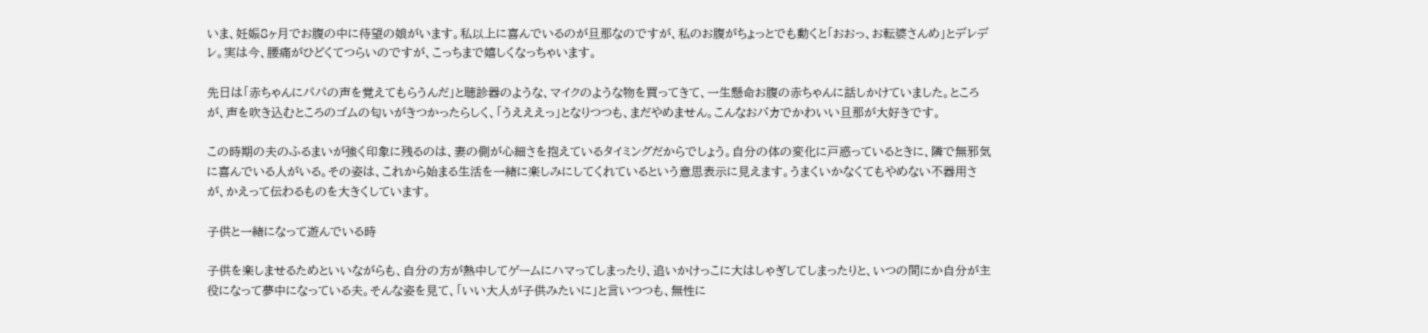いま、妊娠8ヶ月でお腹の中に待望の娘がいます。私以上に喜んでいるのが旦那なのですが、私のお腹がちょっとでも動くと「おおっ、お転婆さんめ」とデレデレ。実は今、腰痛がひどくてつらいのですが、こっちまで嬉しくなっちゃいます。

先日は「赤ちゃんにパパの声を覚えてもらうんだ」と聴診器のような、マイクのような物を買ってきて、一生懸命お腹の赤ちゃんに話しかけていました。ところが、声を吹き込むところのゴムの匂いがきつかったらしく、「うえええっ」となりつつも、まだやめません。こんなおバカでかわいい旦那が大好きです。

この時期の夫のふるまいが強く印象に残るのは、妻の側が心細さを抱えているタイミングだからでしょう。自分の体の変化に戸惑っているときに、隣で無邪気に喜んでいる人がいる。その姿は、これから始まる生活を一緒に楽しみにしてくれているという意思表示に見えます。うまくいかなくてもやめない不器用さが、かえって伝わるものを大きくしています。

子供と一緒になって遊んでいる時

子供を楽しませるためといいながらも、自分の方が熱中してゲームにハマってしまったり、追いかけっこに大はしゃぎしてしまったりと、いつの間にか自分が主役になって夢中になっている夫。そんな姿を見て、「いい大人が子供みたいに」と言いつつも、無性に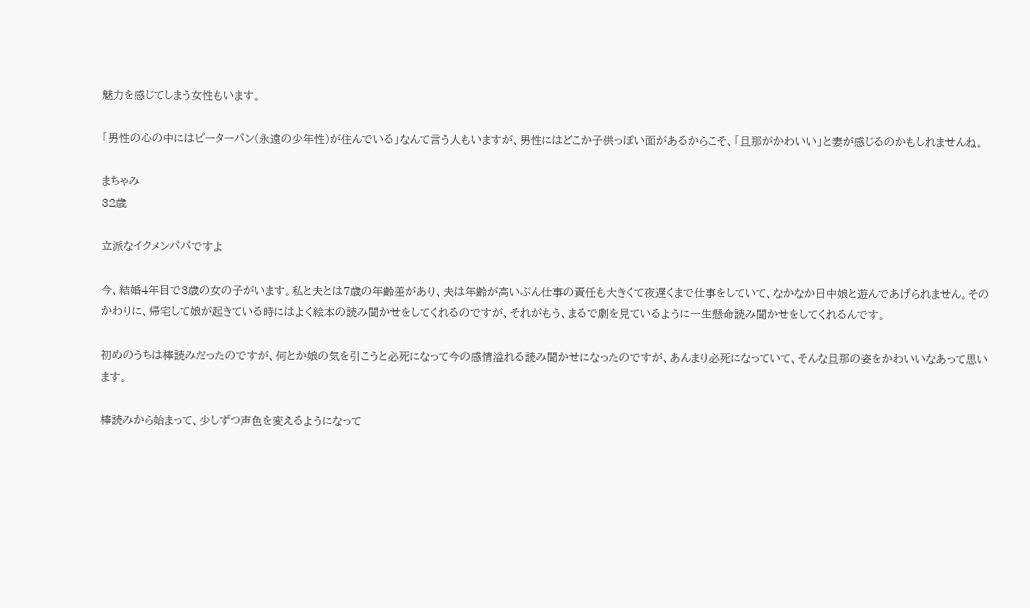魅力を感じてしまう女性もいます。

「男性の心の中にはピーターパン(永遠の少年性)が住んでいる」なんて言う人もいますが、男性にはどこか子供っぽい面があるからこそ、「旦那がかわいい」と妻が感じるのかもしれませんね。

まちゃみ
32歳

立派なイクメンパパですよ

今、結婚4年目で3歳の女の子がいます。私と夫とは7歳の年齢差があり、夫は年齢が高いぶん仕事の責任も大きくて夜遅くまで仕事をしていて、なかなか日中娘と遊んであげられません。そのかわりに、帰宅して娘が起きている時にはよく絵本の読み聞かせをしてくれるのですが、それがもう、まるで劇を見ているように一生懸命読み聞かせをしてくれるんです。

初めのうちは棒読みだったのですが、何とか娘の気を引こうと必死になって今の感情溢れる読み聞かせになったのですが、あんまり必死になっていて、そんな旦那の姿をかわいいなあって思います。

棒読みから始まって、少しずつ声色を変えるようになって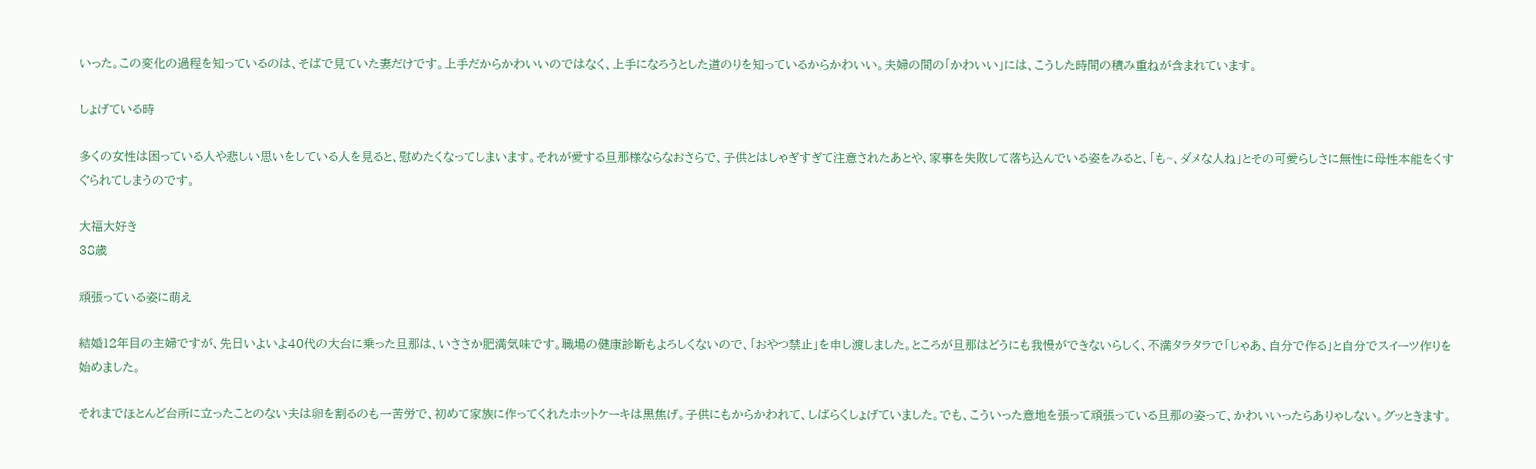いった。この変化の過程を知っているのは、そばで見ていた妻だけです。上手だからかわいいのではなく、上手になろうとした道のりを知っているからかわいい。夫婦の間の「かわいい」には、こうした時間の積み重ねが含まれています。

しょげている時

多くの女性は困っている人や悲しい思いをしている人を見ると、慰めたくなってしまいます。それが愛する旦那様ならなおさらで、子供とはしゃぎすぎて注意されたあとや、家事を失敗して落ち込んでいる姿をみると、「も~、ダメな人ね」とその可愛らしさに無性に母性本能をくすぐられてしまうのです。

大福大好き
38歳

頑張っている姿に萌え

結婚12年目の主婦ですが、先日いよいよ40代の大台に乗った旦那は、いささか肥満気味です。職場の健康診断もよろしくないので、「おやつ禁止」を申し渡しました。ところが旦那はどうにも我慢ができないらしく、不満タラタラで「じゃあ、自分で作る」と自分でスイーツ作りを始めました。

それまでほとんど台所に立ったことのない夫は卵を割るのも一苦労で、初めて家族に作ってくれたホットケーキは黒焦げ。子供にもからかわれて、しばらくしょげていました。でも、こういった意地を張って頑張っている旦那の姿って、かわいいったらありゃしない。グッときます。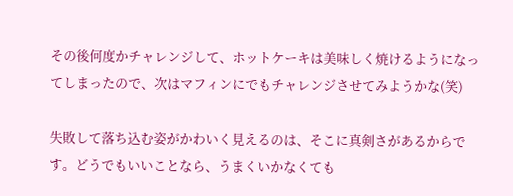その後何度かチャレンジして、ホットケーキは美味しく焼けるようになってしまったので、次はマフィンにでもチャレンジさせてみようかな(笑)

失敗して落ち込む姿がかわいく見えるのは、そこに真剣さがあるからです。どうでもいいことなら、うまくいかなくても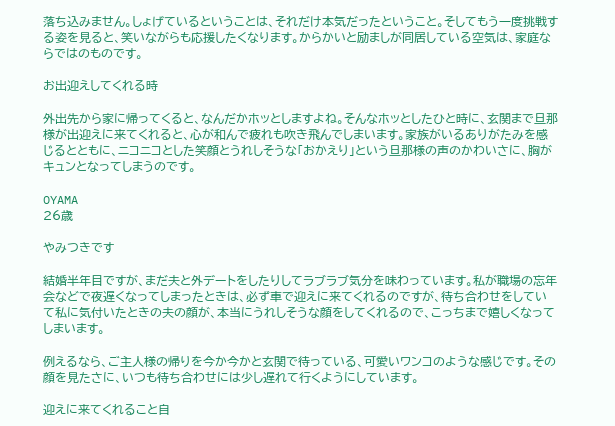落ち込みません。しょげているということは、それだけ本気だったということ。そしてもう一度挑戦する姿を見ると、笑いながらも応援したくなります。からかいと励ましが同居している空気は、家庭ならではのものです。

お出迎えしてくれる時

外出先から家に帰ってくると、なんだかホッとしますよね。そんなホッとしたひと時に、玄関まで旦那様が出迎えに来てくれると、心が和んで疲れも吹き飛んでしまいます。家族がいるありがたみを感じるとともに、ニコニコとした笑顔とうれしそうな「おかえり」という旦那様の声のかわいさに、胸がキュンとなってしまうのです。

OYAMA
26歳

やみつきです

結婚半年目ですが、まだ夫と外デートをしたりしてラブラブ気分を味わっています。私が職場の忘年会などで夜遅くなってしまったときは、必ず車で迎えに来てくれるのですが、待ち合わせをしていて私に気付いたときの夫の顔が、本当にうれしそうな顔をしてくれるので、こっちまで嬉しくなってしまいます。

例えるなら、ご主人様の帰りを今か今かと玄関で待っている、可愛いワンコのような感じです。その顔を見たさに、いつも待ち合わせには少し遅れて行くようにしています。

迎えに来てくれること自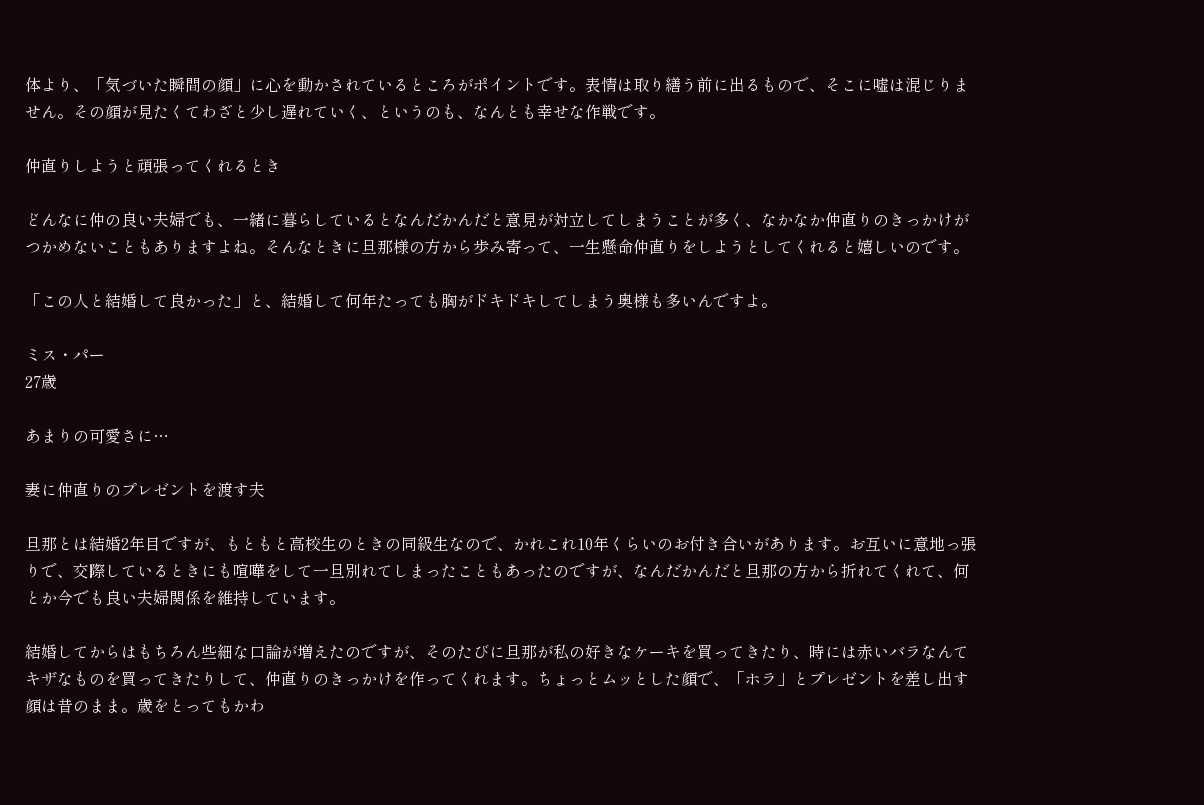体より、「気づいた瞬間の顔」に心を動かされているところがポイントです。表情は取り繕う前に出るもので、そこに嘘は混じりません。その顔が見たくてわざと少し遅れていく、というのも、なんとも幸せな作戦です。

仲直りしようと頑張ってくれるとき

どんなに仲の良い夫婦でも、一緒に暮らしているとなんだかんだと意見が対立してしまうことが多く、なかなか仲直りのきっかけがつかめないこともありますよね。そんなときに旦那様の方から歩み寄って、一生懸命仲直りをしようとしてくれると嬉しいのです。

「この人と結婚して良かった」と、結婚して何年たっても胸がドキドキしてしまう奥様も多いんですよ。

ミス・パー
27歳

あまりの可愛さに…

妻に仲直りのプレゼントを渡す夫

旦那とは結婚2年目ですが、もともと高校生のときの同級生なので、かれこれ10年くらいのお付き合いがあります。お互いに意地っ張りで、交際しているときにも喧嘩をして一旦別れてしまったこともあったのですが、なんだかんだと旦那の方から折れてくれて、何とか今でも良い夫婦関係を維持しています。

結婚してからはもちろん些細な口論が増えたのですが、そのたびに旦那が私の好きなケーキを買ってきたり、時には赤いバラなんてキザなものを買ってきたりして、仲直りのきっかけを作ってくれます。ちょっとムッとした顔で、「ホラ」とプレゼントを差し出す顔は昔のまま。歳をとってもかわ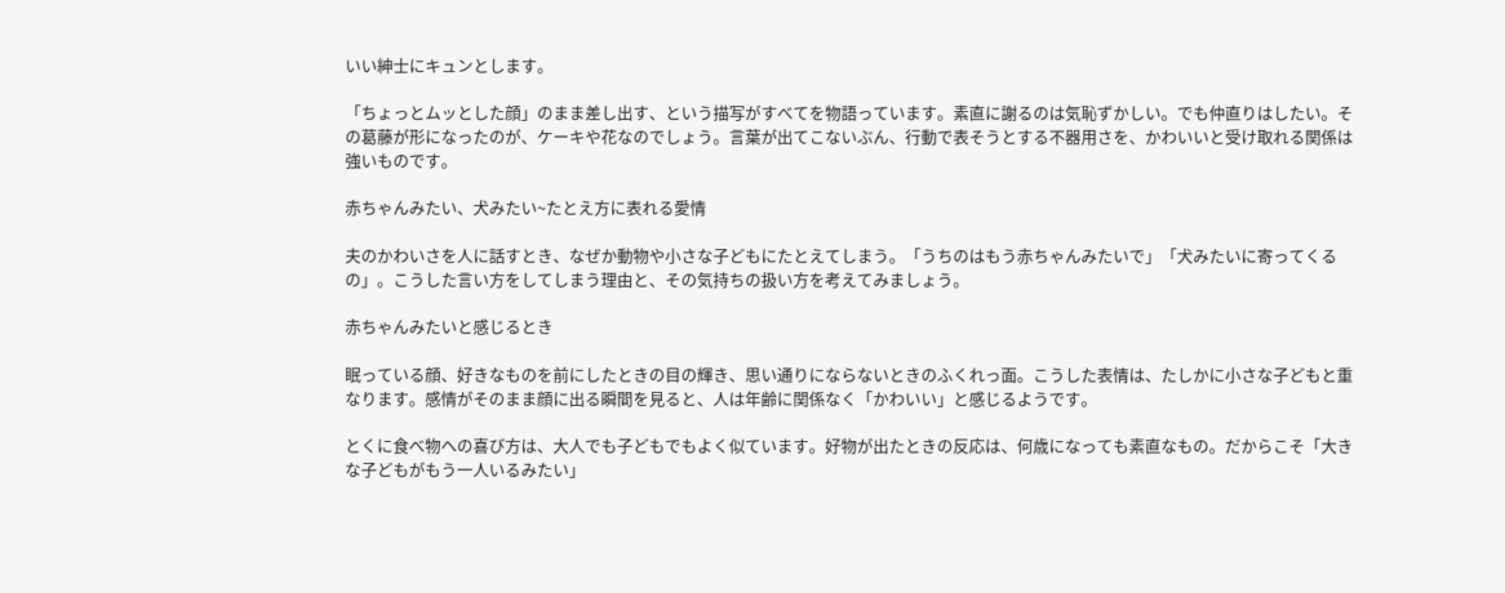いい紳士にキュンとします。

「ちょっとムッとした顔」のまま差し出す、という描写がすべてを物語っています。素直に謝るのは気恥ずかしい。でも仲直りはしたい。その葛藤が形になったのが、ケーキや花なのでしょう。言葉が出てこないぶん、行動で表そうとする不器用さを、かわいいと受け取れる関係は強いものです。

赤ちゃんみたい、犬みたい~たとえ方に表れる愛情

夫のかわいさを人に話すとき、なぜか動物や小さな子どもにたとえてしまう。「うちのはもう赤ちゃんみたいで」「犬みたいに寄ってくるの」。こうした言い方をしてしまう理由と、その気持ちの扱い方を考えてみましょう。

赤ちゃんみたいと感じるとき

眠っている顔、好きなものを前にしたときの目の輝き、思い通りにならないときのふくれっ面。こうした表情は、たしかに小さな子どもと重なります。感情がそのまま顔に出る瞬間を見ると、人は年齢に関係なく「かわいい」と感じるようです。

とくに食べ物への喜び方は、大人でも子どもでもよく似ています。好物が出たときの反応は、何歳になっても素直なもの。だからこそ「大きな子どもがもう一人いるみたい」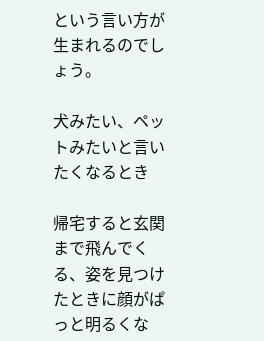という言い方が生まれるのでしょう。

犬みたい、ペットみたいと言いたくなるとき

帰宅すると玄関まで飛んでくる、姿を見つけたときに顔がぱっと明るくな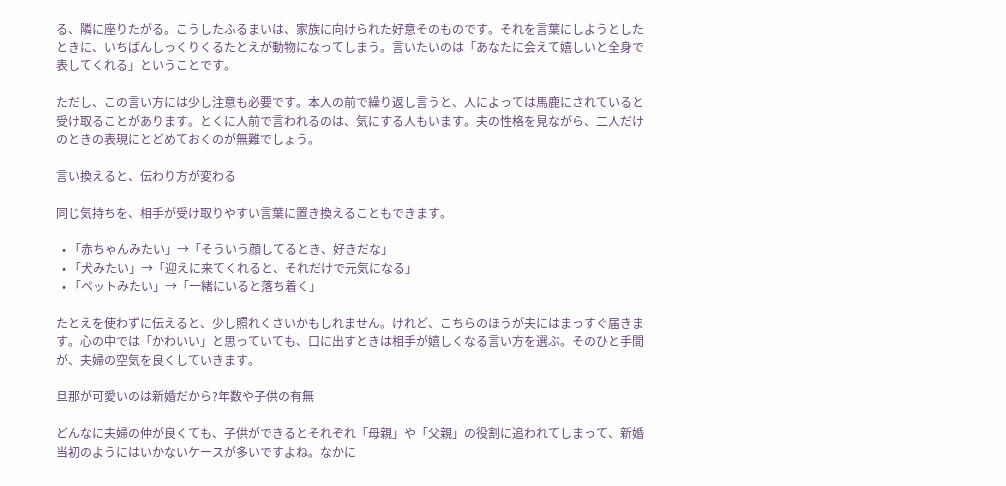る、隣に座りたがる。こうしたふるまいは、家族に向けられた好意そのものです。それを言葉にしようとしたときに、いちばんしっくりくるたとえが動物になってしまう。言いたいのは「あなたに会えて嬉しいと全身で表してくれる」ということです。

ただし、この言い方には少し注意も必要です。本人の前で繰り返し言うと、人によっては馬鹿にされていると受け取ることがあります。とくに人前で言われるのは、気にする人もいます。夫の性格を見ながら、二人だけのときの表現にとどめておくのが無難でしょう。

言い換えると、伝わり方が変わる

同じ気持ちを、相手が受け取りやすい言葉に置き換えることもできます。

  • 「赤ちゃんみたい」→「そういう顔してるとき、好きだな」
  • 「犬みたい」→「迎えに来てくれると、それだけで元気になる」
  • 「ペットみたい」→「一緒にいると落ち着く」

たとえを使わずに伝えると、少し照れくさいかもしれません。けれど、こちらのほうが夫にはまっすぐ届きます。心の中では「かわいい」と思っていても、口に出すときは相手が嬉しくなる言い方を選ぶ。そのひと手間が、夫婦の空気を良くしていきます。

旦那が可愛いのは新婚だから?年数や子供の有無

どんなに夫婦の仲が良くても、子供ができるとそれぞれ「母親」や「父親」の役割に追われてしまって、新婚当初のようにはいかないケースが多いですよね。なかに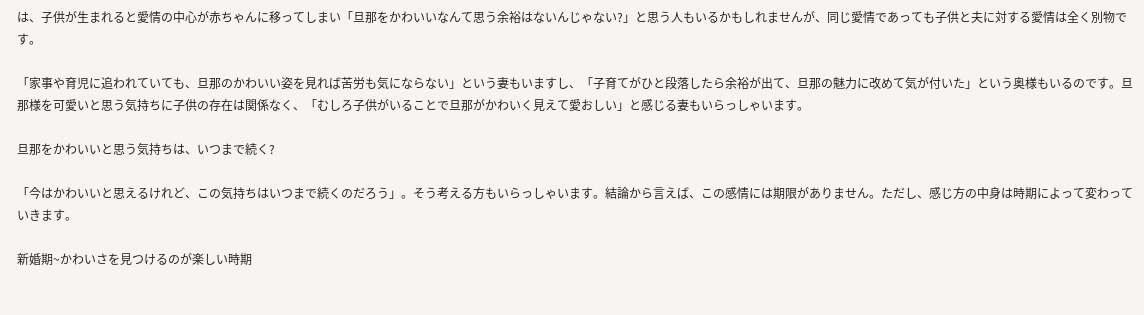は、子供が生まれると愛情の中心が赤ちゃんに移ってしまい「旦那をかわいいなんて思う余裕はないんじゃない?」と思う人もいるかもしれませんが、同じ愛情であっても子供と夫に対する愛情は全く別物です。

「家事や育児に追われていても、旦那のかわいい姿を見れば苦労も気にならない」という妻もいますし、「子育てがひと段落したら余裕が出て、旦那の魅力に改めて気が付いた」という奥様もいるのです。旦那様を可愛いと思う気持ちに子供の存在は関係なく、「むしろ子供がいることで旦那がかわいく見えて愛おしい」と感じる妻もいらっしゃいます。

旦那をかわいいと思う気持ちは、いつまで続く?

「今はかわいいと思えるけれど、この気持ちはいつまで続くのだろう」。そう考える方もいらっしゃいます。結論から言えば、この感情には期限がありません。ただし、感じ方の中身は時期によって変わっていきます。

新婚期~かわいさを見つけるのが楽しい時期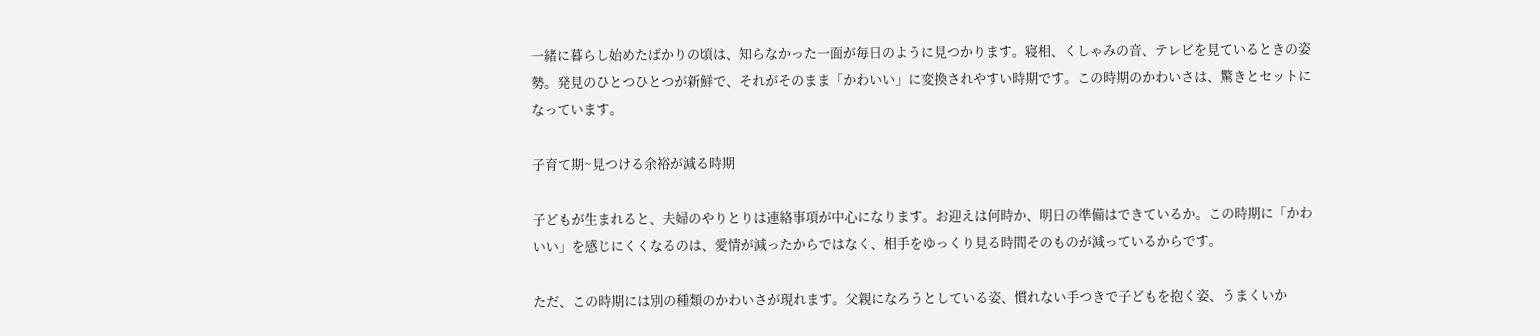一緒に暮らし始めたばかりの頃は、知らなかった一面が毎日のように見つかります。寝相、くしゃみの音、テレビを見ているときの姿勢。発見のひとつひとつが新鮮で、それがそのまま「かわいい」に変換されやすい時期です。この時期のかわいさは、驚きとセットになっています。

子育て期~見つける余裕が減る時期

子どもが生まれると、夫婦のやりとりは連絡事項が中心になります。お迎えは何時か、明日の準備はできているか。この時期に「かわいい」を感じにくくなるのは、愛情が減ったからではなく、相手をゆっくり見る時間そのものが減っているからです。

ただ、この時期には別の種類のかわいさが現れます。父親になろうとしている姿、慣れない手つきで子どもを抱く姿、うまくいか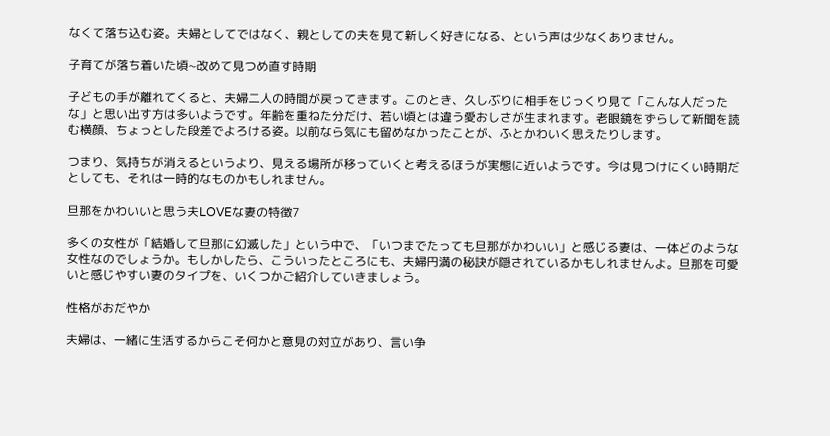なくて落ち込む姿。夫婦としてではなく、親としての夫を見て新しく好きになる、という声は少なくありません。

子育てが落ち着いた頃~改めて見つめ直す時期

子どもの手が離れてくると、夫婦二人の時間が戻ってきます。このとき、久しぶりに相手をじっくり見て「こんな人だったな」と思い出す方は多いようです。年齢を重ねた分だけ、若い頃とは違う愛おしさが生まれます。老眼鏡をずらして新聞を読む横顔、ちょっとした段差でよろける姿。以前なら気にも留めなかったことが、ふとかわいく思えたりします。

つまり、気持ちが消えるというより、見える場所が移っていくと考えるほうが実態に近いようです。今は見つけにくい時期だとしても、それは一時的なものかもしれません。

旦那をかわいいと思う夫LOVEな妻の特徴7

多くの女性が「結婚して旦那に幻滅した」という中で、「いつまでたっても旦那がかわいい」と感じる妻は、一体どのような女性なのでしょうか。もしかしたら、こういったところにも、夫婦円満の秘訣が隠されているかもしれませんよ。旦那を可愛いと感じやすい妻のタイプを、いくつかご紹介していきましょう。

性格がおだやか

夫婦は、一緒に生活するからこそ何かと意見の対立があり、言い争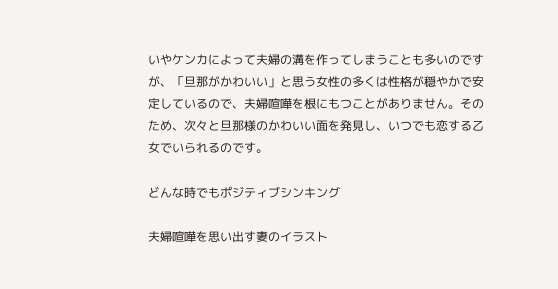いやケンカによって夫婦の溝を作ってしまうことも多いのですが、「旦那がかわいい」と思う女性の多くは性格が穏やかで安定しているので、夫婦喧嘩を根にもつことがありません。そのため、次々と旦那様のかわいい面を発見し、いつでも恋する乙女でいられるのです。

どんな時でもポジティブシンキング

夫婦喧嘩を思い出す妻のイラスト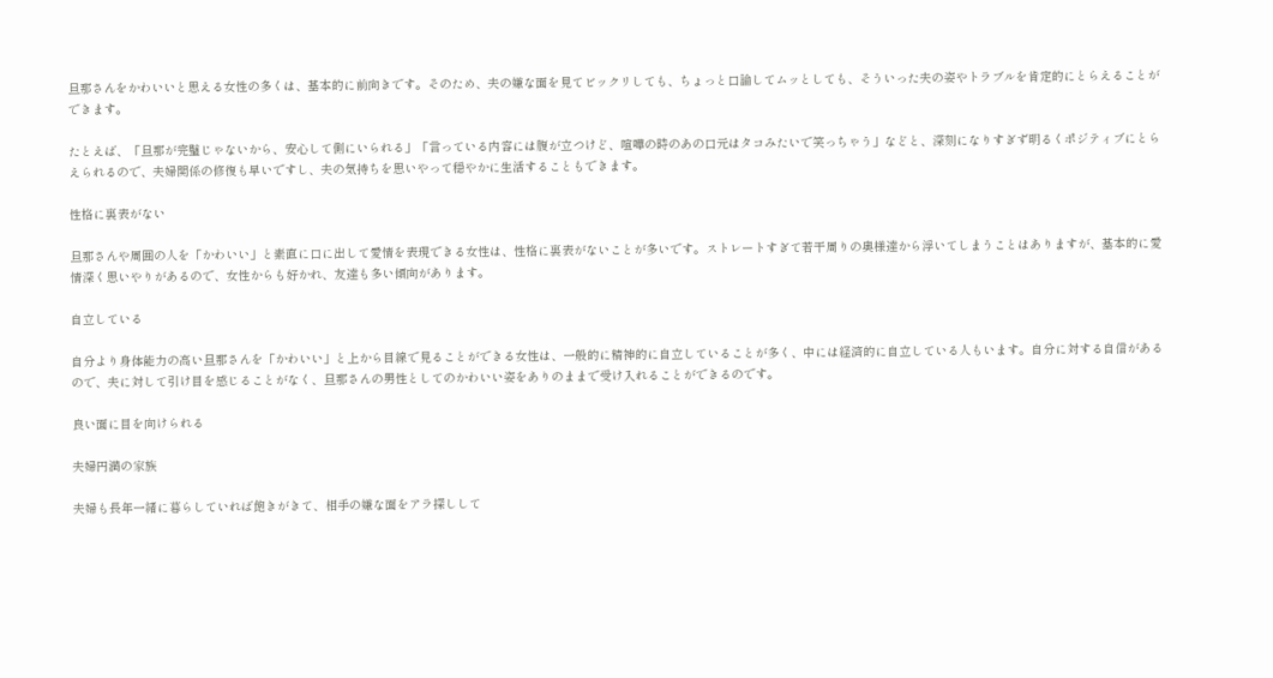旦那さんをかわいいと思える女性の多くは、基本的に前向きです。そのため、夫の嫌な面を見てビックリしても、ちょっと口論してムッとしても、そういった夫の姿やトラブルを肯定的にとらえることができます。

たとえば、「旦那が完璧じゃないから、安心して側にいられる」「言っている内容には腹が立つけど、喧嘩の時のあの口元はタコみたいで笑っちゃう」などと、深刻になりすぎず明るくポジティブにとらえられるので、夫婦関係の修復も早いですし、夫の気持ちを思いやって穏やかに生活することもできます。

性格に裏表がない

旦那さんや周囲の人を「かわいい」と素直に口に出して愛情を表現できる女性は、性格に裏表がないことが多いです。ストレートすぎて若干周りの奥様達から浮いてしまうことはありますが、基本的に愛情深く思いやりがあるので、女性からも好かれ、友達も多い傾向があります。

自立している

自分より身体能力の高い旦那さんを「かわいい」と上から目線で見ることができる女性は、一般的に精神的に自立していることが多く、中には経済的に自立している人もいます。自分に対する自信があるので、夫に対して引け目を感じることがなく、旦那さんの男性としてのかわいい姿をありのままで受け入れることができるのです。

良い面に目を向けられる

夫婦円満の家族

夫婦も長年一緒に暮らしていれば飽きがきて、相手の嫌な面をアラ探しして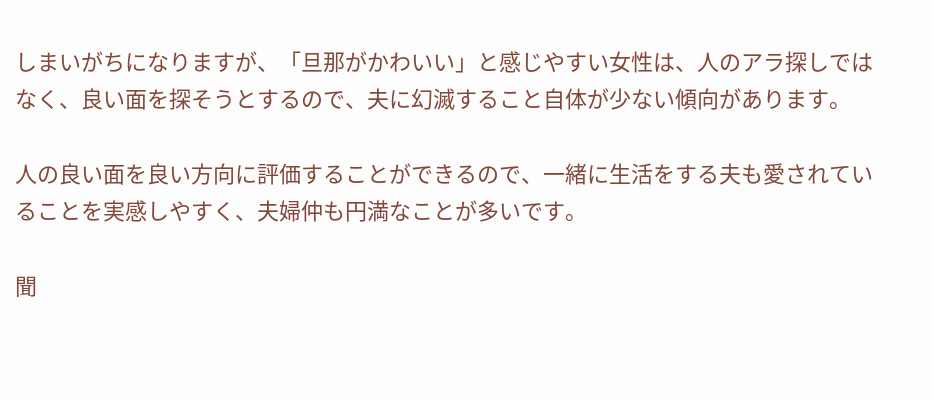しまいがちになりますが、「旦那がかわいい」と感じやすい女性は、人のアラ探しではなく、良い面を探そうとするので、夫に幻滅すること自体が少ない傾向があります。

人の良い面を良い方向に評価することができるので、一緒に生活をする夫も愛されていることを実感しやすく、夫婦仲も円満なことが多いです。

聞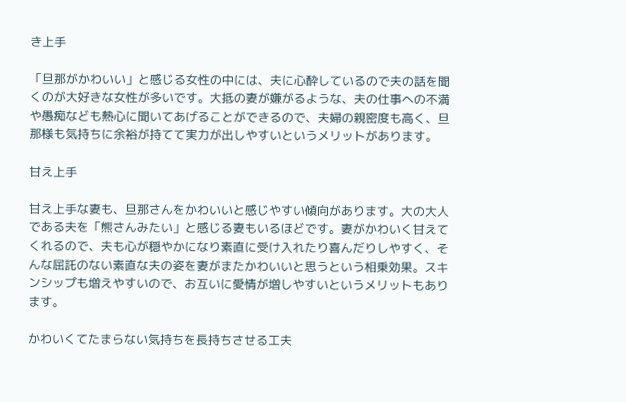き上手

「旦那がかわいい」と感じる女性の中には、夫に心酔しているので夫の話を聞くのが大好きな女性が多いです。大抵の妻が嫌がるような、夫の仕事への不満や愚痴なども熱心に聞いてあげることができるので、夫婦の親密度も高く、旦那様も気持ちに余裕が持てて実力が出しやすいというメリットがあります。

甘え上手

甘え上手な妻も、旦那さんをかわいいと感じやすい傾向があります。大の大人である夫を「熊さんみたい」と感じる妻もいるほどです。妻がかわいく甘えてくれるので、夫も心が穏やかになり素直に受け入れたり喜んだりしやすく、そんな屈託のない素直な夫の姿を妻がまたかわいいと思うという相乗効果。スキンシップも増えやすいので、お互いに愛情が増しやすいというメリットもあります。

かわいくてたまらない気持ちを長持ちさせる工夫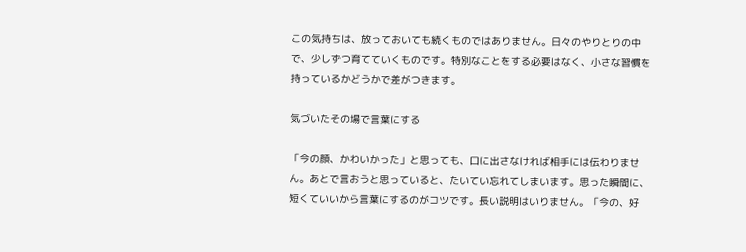この気持ちは、放っておいても続くものではありません。日々のやりとりの中で、少しずつ育てていくものです。特別なことをする必要はなく、小さな習慣を持っているかどうかで差がつきます。

気づいたその場で言葉にする

「今の顔、かわいかった」と思っても、口に出さなければ相手には伝わりません。あとで言おうと思っていると、たいてい忘れてしまいます。思った瞬間に、短くていいから言葉にするのがコツです。長い説明はいりません。「今の、好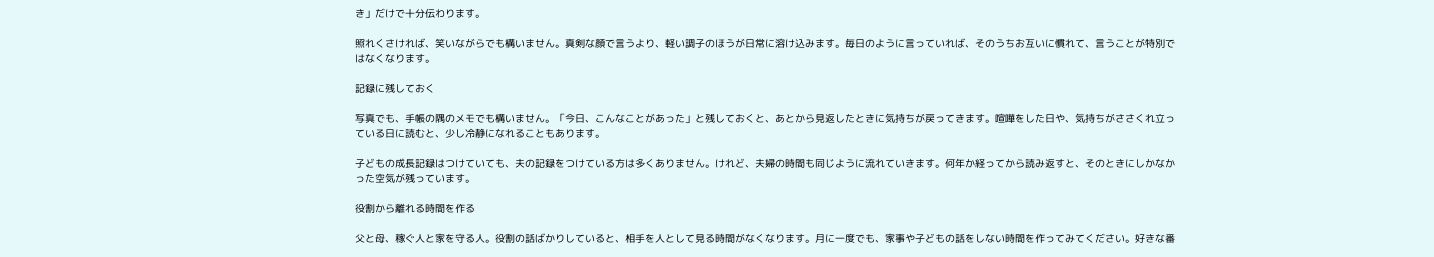き」だけで十分伝わります。

照れくさければ、笑いながらでも構いません。真剣な顔で言うより、軽い調子のほうが日常に溶け込みます。毎日のように言っていれば、そのうちお互いに慣れて、言うことが特別ではなくなります。

記録に残しておく

写真でも、手帳の隅のメモでも構いません。「今日、こんなことがあった」と残しておくと、あとから見返したときに気持ちが戻ってきます。喧嘩をした日や、気持ちがささくれ立っている日に読むと、少し冷静になれることもあります。

子どもの成長記録はつけていても、夫の記録をつけている方は多くありません。けれど、夫婦の時間も同じように流れていきます。何年か経ってから読み返すと、そのときにしかなかった空気が残っています。

役割から離れる時間を作る

父と母、稼ぐ人と家を守る人。役割の話ばかりしていると、相手を人として見る時間がなくなります。月に一度でも、家事や子どもの話をしない時間を作ってみてください。好きな番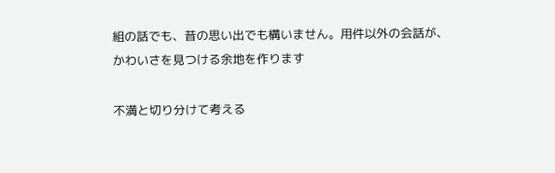組の話でも、昔の思い出でも構いません。用件以外の会話が、かわいさを見つける余地を作ります

不満と切り分けて考える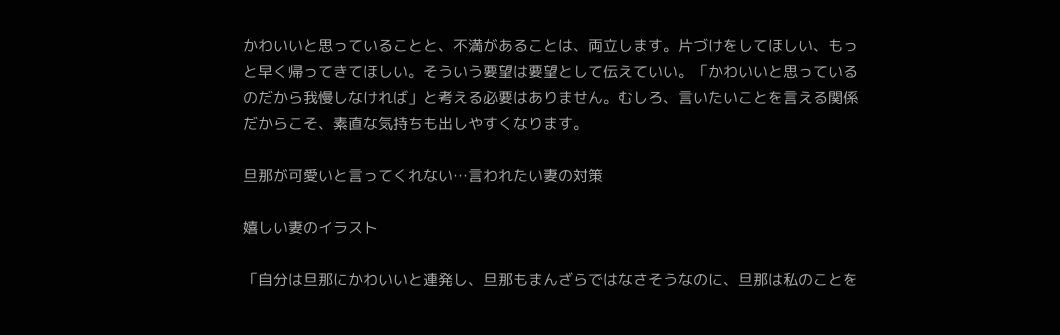かわいいと思っていることと、不満があることは、両立します。片づけをしてほしい、もっと早く帰ってきてほしい。そういう要望は要望として伝えていい。「かわいいと思っているのだから我慢しなければ」と考える必要はありません。むしろ、言いたいことを言える関係だからこそ、素直な気持ちも出しやすくなります。

旦那が可愛いと言ってくれない…言われたい妻の対策

嬉しい妻のイラスト

「自分は旦那にかわいいと連発し、旦那もまんざらではなさそうなのに、旦那は私のことを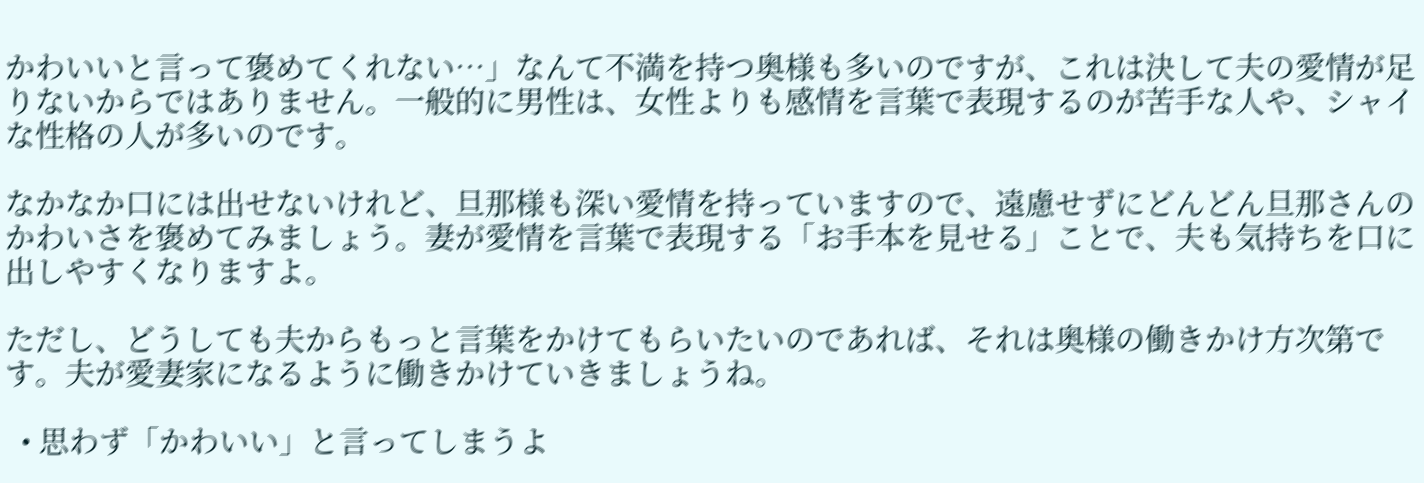かわいいと言って褒めてくれない…」なんて不満を持つ奥様も多いのですが、これは決して夫の愛情が足りないからではありません。一般的に男性は、女性よりも感情を言葉で表現するのが苦手な人や、シャイな性格の人が多いのです。

なかなか口には出せないけれど、旦那様も深い愛情を持っていますので、遠慮せずにどんどん旦那さんのかわいさを褒めてみましょう。妻が愛情を言葉で表現する「お手本を見せる」ことで、夫も気持ちを口に出しやすくなりますよ。

ただし、どうしても夫からもっと言葉をかけてもらいたいのであれば、それは奥様の働きかけ方次第です。夫が愛妻家になるように働きかけていきましょうね。

  • 思わず「かわいい」と言ってしまうよ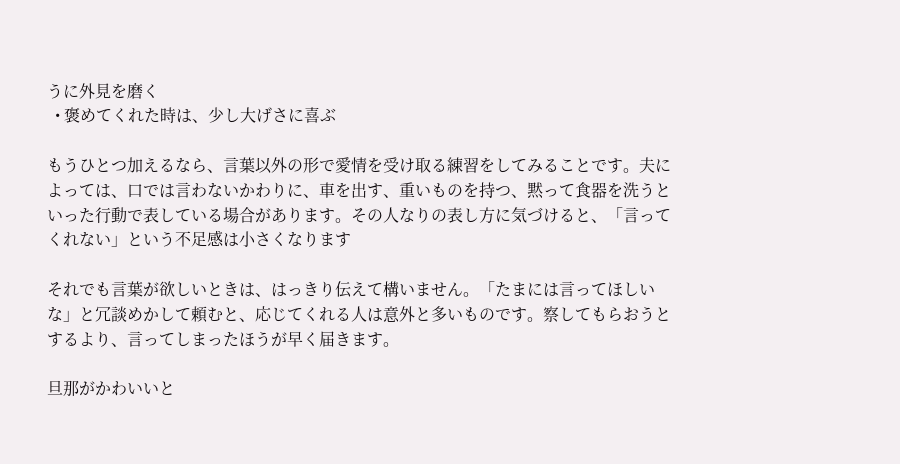うに外見を磨く
  • 褒めてくれた時は、少し大げさに喜ぶ

もうひとつ加えるなら、言葉以外の形で愛情を受け取る練習をしてみることです。夫によっては、口では言わないかわりに、車を出す、重いものを持つ、黙って食器を洗うといった行動で表している場合があります。その人なりの表し方に気づけると、「言ってくれない」という不足感は小さくなります

それでも言葉が欲しいときは、はっきり伝えて構いません。「たまには言ってほしいな」と冗談めかして頼むと、応じてくれる人は意外と多いものです。察してもらおうとするより、言ってしまったほうが早く届きます。

旦那がかわいいと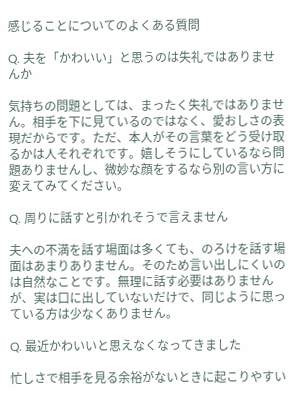感じることについてのよくある質問

Q. 夫を「かわいい」と思うのは失礼ではありませんか

気持ちの問題としては、まったく失礼ではありません。相手を下に見ているのではなく、愛おしさの表現だからです。ただ、本人がその言葉をどう受け取るかは人それぞれです。嬉しそうにしているなら問題ありませんし、微妙な顔をするなら別の言い方に変えてみてください。

Q. 周りに話すと引かれそうで言えません

夫への不満を話す場面は多くても、のろけを話す場面はあまりありません。そのため言い出しにくいのは自然なことです。無理に話す必要はありませんが、実は口に出していないだけで、同じように思っている方は少なくありません。

Q. 最近かわいいと思えなくなってきました

忙しさで相手を見る余裕がないときに起こりやすい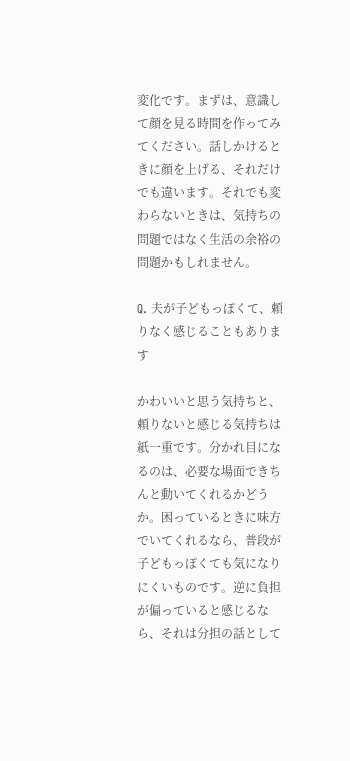変化です。まずは、意識して顔を見る時間を作ってみてください。話しかけるときに顔を上げる、それだけでも違います。それでも変わらないときは、気持ちの問題ではなく生活の余裕の問題かもしれません。

Q. 夫が子どもっぽくて、頼りなく感じることもあります

かわいいと思う気持ちと、頼りないと感じる気持ちは紙一重です。分かれ目になるのは、必要な場面できちんと動いてくれるかどうか。困っているときに味方でいてくれるなら、普段が子どもっぽくても気になりにくいものです。逆に負担が偏っていると感じるなら、それは分担の話として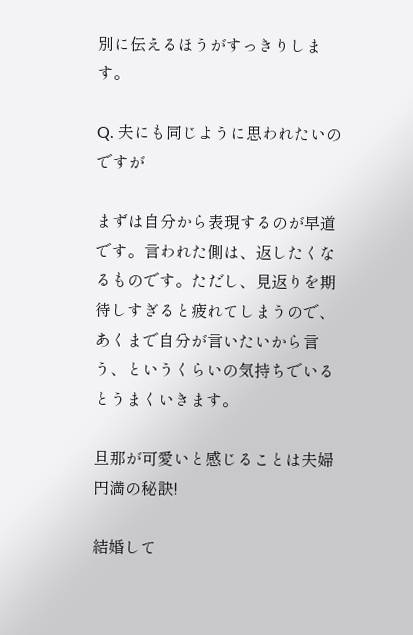別に伝えるほうがすっきりします。

Q. 夫にも同じように思われたいのですが

まずは自分から表現するのが早道です。言われた側は、返したくなるものです。ただし、見返りを期待しすぎると疲れてしまうので、あくまで自分が言いたいから言う、というくらいの気持ちでいるとうまくいきます。

旦那が可愛いと感じることは夫婦円満の秘訣!

結婚して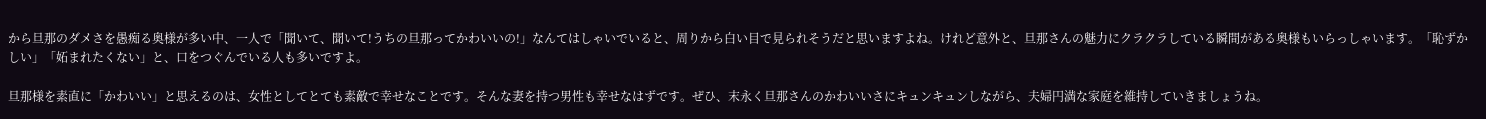から旦那のダメさを愚痴る奥様が多い中、一人で「聞いて、聞いて!うちの旦那ってかわいいの!」なんてはしゃいでいると、周りから白い目で見られそうだと思いますよね。けれど意外と、旦那さんの魅力にクラクラしている瞬間がある奥様もいらっしゃいます。「恥ずかしい」「妬まれたくない」と、口をつぐんでいる人も多いですよ。

旦那様を素直に「かわいい」と思えるのは、女性としてとても素敵で幸せなことです。そんな妻を持つ男性も幸せなはずです。ぜひ、末永く旦那さんのかわいいさにキュンキュンしながら、夫婦円満な家庭を維持していきましょうね。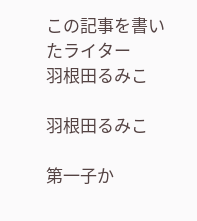この記事を書いたライター
羽根田るみこ

羽根田るみこ

第一子か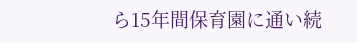ら15年間保育園に通い続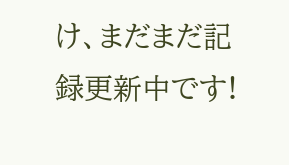け、まだまだ記録更新中です!